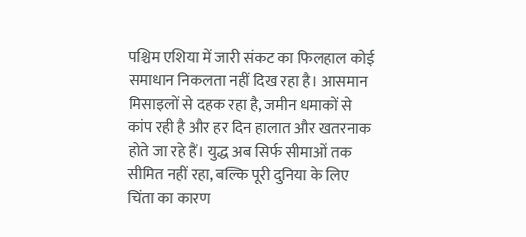पश्चिम एशिया में जारी संकट का फिलहाल कोई समाधान निकलता नहीं दिख रहा है। आसमान मिसाइलों से दहक रहा है, जमीन धमाकों से कांप रही है और हर दिन हालात और खतरनाक होते जा रहे हैं। युद्ध अब सिर्फ सीमाओं तक सीमित नहीं रहा, बल्कि पूरी दुनिया के लिए चिंता का कारण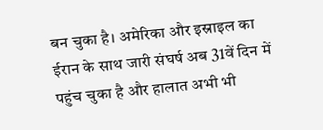बन चुका है। अमेरिका और इस्राइल का ईरान के साथ जारी संघर्ष अब 31वें दिन में पहुंच चुका है और हालात अभी भी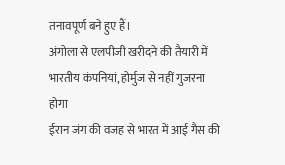तनावपूर्ण बने हुए हैं।
अंगोला से एलपीजी खरीदने की तैयारी में भारतीय कंपनियां, होर्मुज से नहीं गुजरना होगा
ईरान जंग की वजह से भारत में आई गैस की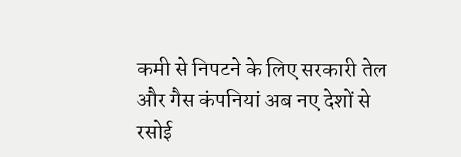कमी से निपटने के लिए सरकारी तेल और गैस कंपनियां अब नए देशों से रसोई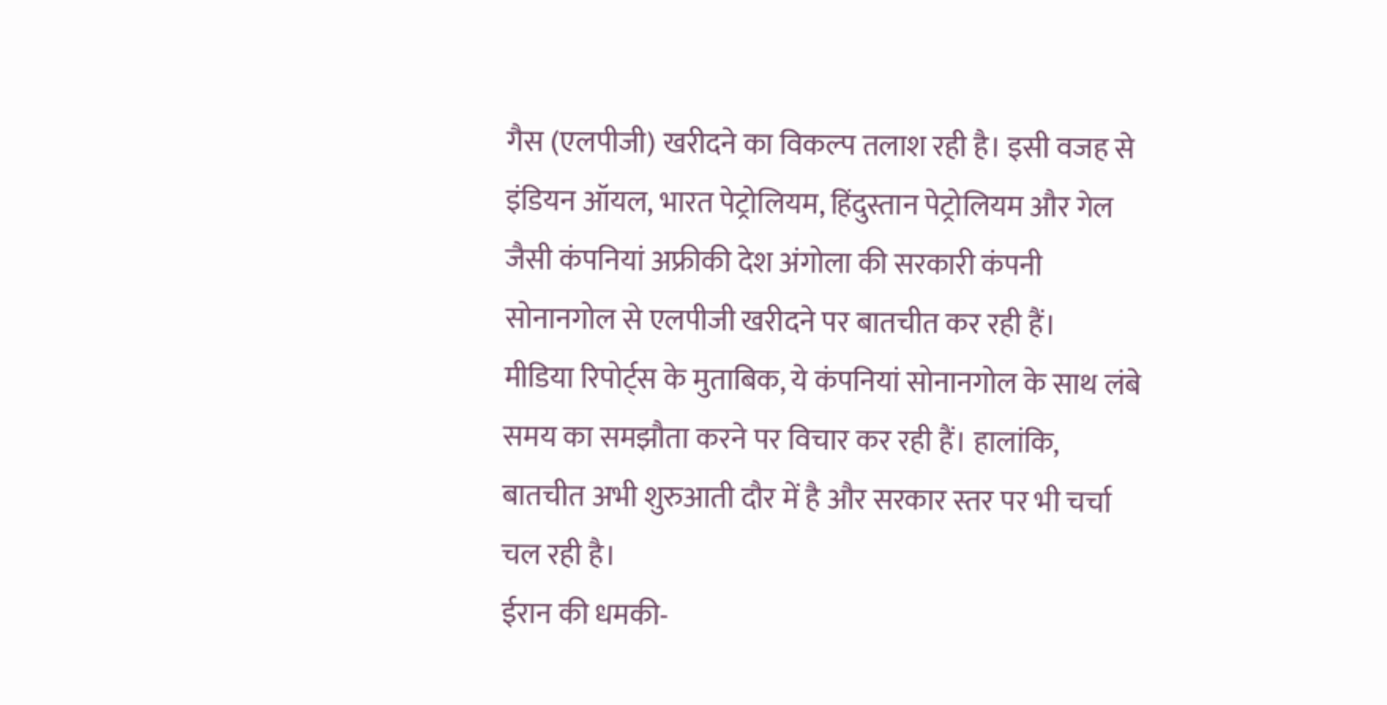गैस (एलपीजी) खरीदने का विकल्प तलाश रही है। इसी वजह से इंडियन ऑयल, भारत पेट्रोलियम, हिंदुस्तान पेट्रोलियम और गेल जैसी कंपनियां अफ्रीकी देश अंगोला की सरकारी कंपनी सोनानगोल से एलपीजी खरीदने पर बातचीत कर रही हैं।
मीडिया रिपोर्ट्स के मुताबिक, ये कंपनियां सोनानगोल के साथ लंबे समय का समझौता करने पर विचार कर रही हैं। हालांकि, बातचीत अभी शुरुआती दौर में है और सरकार स्तर पर भी चर्चा चल रही है।
ईरान की धमकी-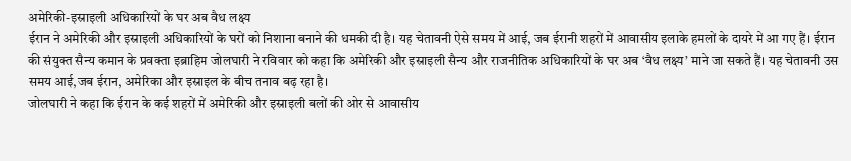अमेरिकी-इस्राइली अधिकारियों के घर अब वैध लक्ष्य
ईरान ने अमेरिकी और इस्राइली अधिकारियों के घरों को निशाना बनाने की धमकी दी है। यह चेतावनी ऐसे समय में आई, जब ईरानी शहरों में आवासीय इलाके हमलों के दायरे में आ गए हैं। ईरान की संयुक्त सैन्य कमान के प्रवक्ता इब्राहिम जोलघारी ने रविवार को कहा कि अमेरिकी और इस्राइली सैन्य और राजनीतिक अधिकारियों के घर अब ‘वैध लक्ष्य’ माने जा सकते हैं। यह चेतावनी उस समय आई,जब ईरान, अमेरिका और इस्राइल के बीच तनाव बढ़ रहा है।
जोलघारी ने कहा कि ईरान के कई शहरों में अमेरिकी और इस्राइली बलों की ओर से आवासीय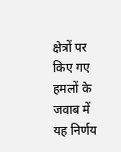क्षेत्रों पर किए गए हमलों के जवाब में यह निर्णय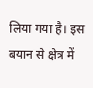लिया गया है। इस बयान से क्षेत्र में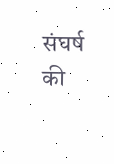संघर्ष की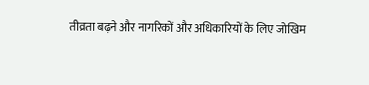तीव्रता बढ़ने और नागरिकों और अधिकारियों के लिए जोखिम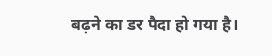बढ़ने का डर पैदा हो गया है।